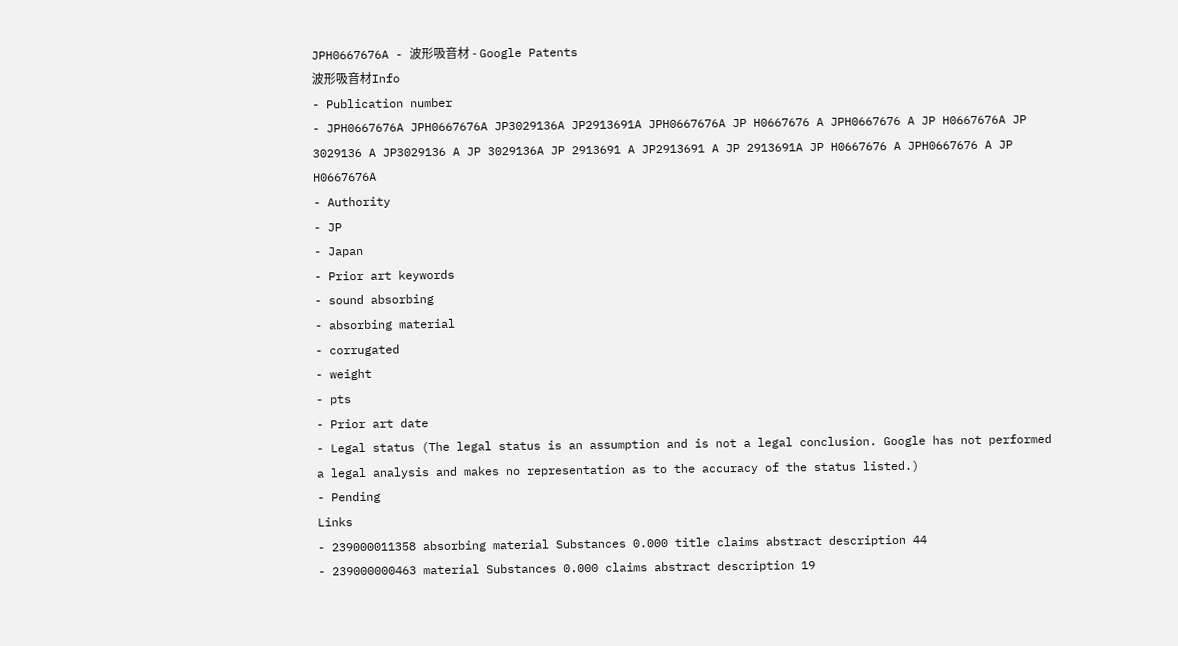JPH0667676A - 波形吸音材 - Google Patents
波形吸音材Info
- Publication number
- JPH0667676A JPH0667676A JP3029136A JP2913691A JPH0667676A JP H0667676 A JPH0667676 A JP H0667676A JP 3029136 A JP3029136 A JP 3029136A JP 2913691 A JP2913691 A JP 2913691A JP H0667676 A JPH0667676 A JP H0667676A
- Authority
- JP
- Japan
- Prior art keywords
- sound absorbing
- absorbing material
- corrugated
- weight
- pts
- Prior art date
- Legal status (The legal status is an assumption and is not a legal conclusion. Google has not performed a legal analysis and makes no representation as to the accuracy of the status listed.)
- Pending
Links
- 239000011358 absorbing material Substances 0.000 title claims abstract description 44
- 239000000463 material Substances 0.000 claims abstract description 19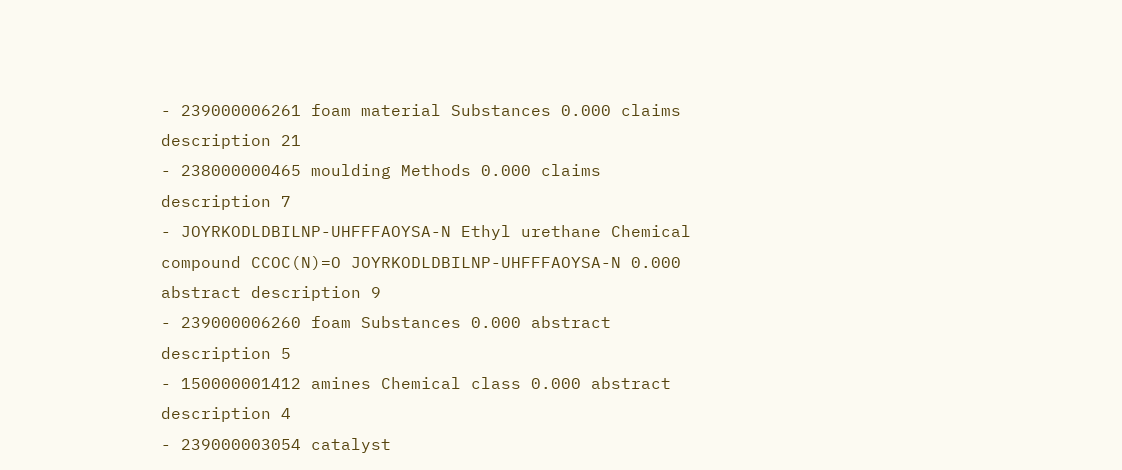- 239000006261 foam material Substances 0.000 claims description 21
- 238000000465 moulding Methods 0.000 claims description 7
- JOYRKODLDBILNP-UHFFFAOYSA-N Ethyl urethane Chemical compound CCOC(N)=O JOYRKODLDBILNP-UHFFFAOYSA-N 0.000 abstract description 9
- 239000006260 foam Substances 0.000 abstract description 5
- 150000001412 amines Chemical class 0.000 abstract description 4
- 239000003054 catalyst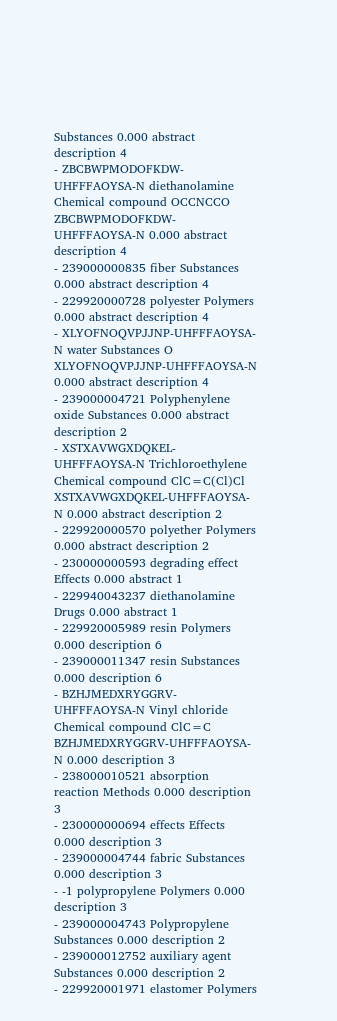Substances 0.000 abstract description 4
- ZBCBWPMODOFKDW-UHFFFAOYSA-N diethanolamine Chemical compound OCCNCCO ZBCBWPMODOFKDW-UHFFFAOYSA-N 0.000 abstract description 4
- 239000000835 fiber Substances 0.000 abstract description 4
- 229920000728 polyester Polymers 0.000 abstract description 4
- XLYOFNOQVPJJNP-UHFFFAOYSA-N water Substances O XLYOFNOQVPJJNP-UHFFFAOYSA-N 0.000 abstract description 4
- 239000004721 Polyphenylene oxide Substances 0.000 abstract description 2
- XSTXAVWGXDQKEL-UHFFFAOYSA-N Trichloroethylene Chemical compound ClC=C(Cl)Cl XSTXAVWGXDQKEL-UHFFFAOYSA-N 0.000 abstract description 2
- 229920000570 polyether Polymers 0.000 abstract description 2
- 230000000593 degrading effect Effects 0.000 abstract 1
- 229940043237 diethanolamine Drugs 0.000 abstract 1
- 229920005989 resin Polymers 0.000 description 6
- 239000011347 resin Substances 0.000 description 6
- BZHJMEDXRYGGRV-UHFFFAOYSA-N Vinyl chloride Chemical compound ClC=C BZHJMEDXRYGGRV-UHFFFAOYSA-N 0.000 description 3
- 238000010521 absorption reaction Methods 0.000 description 3
- 230000000694 effects Effects 0.000 description 3
- 239000004744 fabric Substances 0.000 description 3
- -1 polypropylene Polymers 0.000 description 3
- 239000004743 Polypropylene Substances 0.000 description 2
- 239000012752 auxiliary agent Substances 0.000 description 2
- 229920001971 elastomer Polymers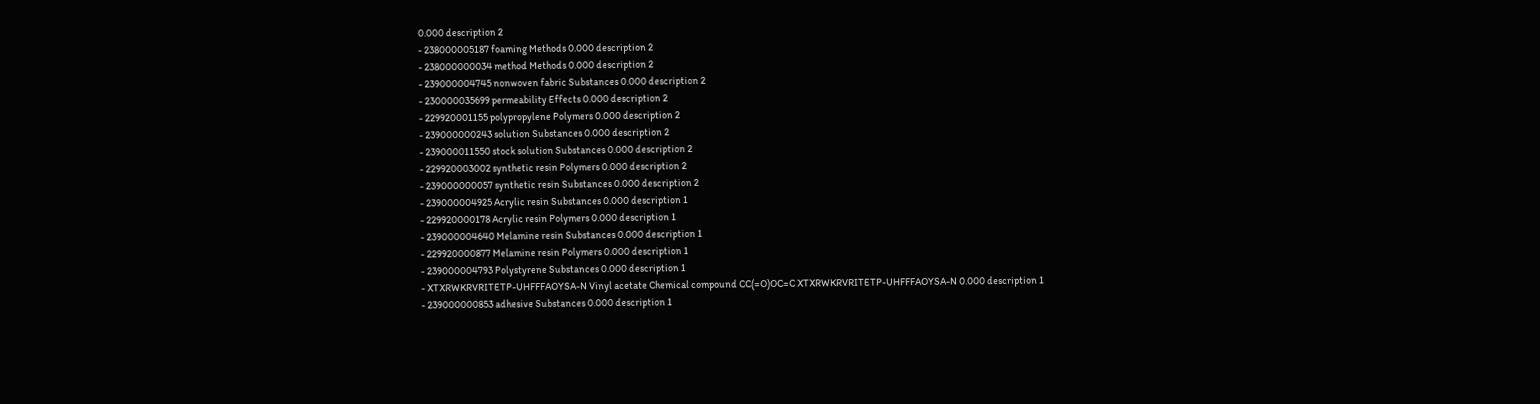0.000 description 2
- 238000005187 foaming Methods 0.000 description 2
- 238000000034 method Methods 0.000 description 2
- 239000004745 nonwoven fabric Substances 0.000 description 2
- 230000035699 permeability Effects 0.000 description 2
- 229920001155 polypropylene Polymers 0.000 description 2
- 239000000243 solution Substances 0.000 description 2
- 239000011550 stock solution Substances 0.000 description 2
- 229920003002 synthetic resin Polymers 0.000 description 2
- 239000000057 synthetic resin Substances 0.000 description 2
- 239000004925 Acrylic resin Substances 0.000 description 1
- 229920000178 Acrylic resin Polymers 0.000 description 1
- 239000004640 Melamine resin Substances 0.000 description 1
- 229920000877 Melamine resin Polymers 0.000 description 1
- 239000004793 Polystyrene Substances 0.000 description 1
- XTXRWKRVRITETP-UHFFFAOYSA-N Vinyl acetate Chemical compound CC(=O)OC=C XTXRWKRVRITETP-UHFFFAOYSA-N 0.000 description 1
- 239000000853 adhesive Substances 0.000 description 1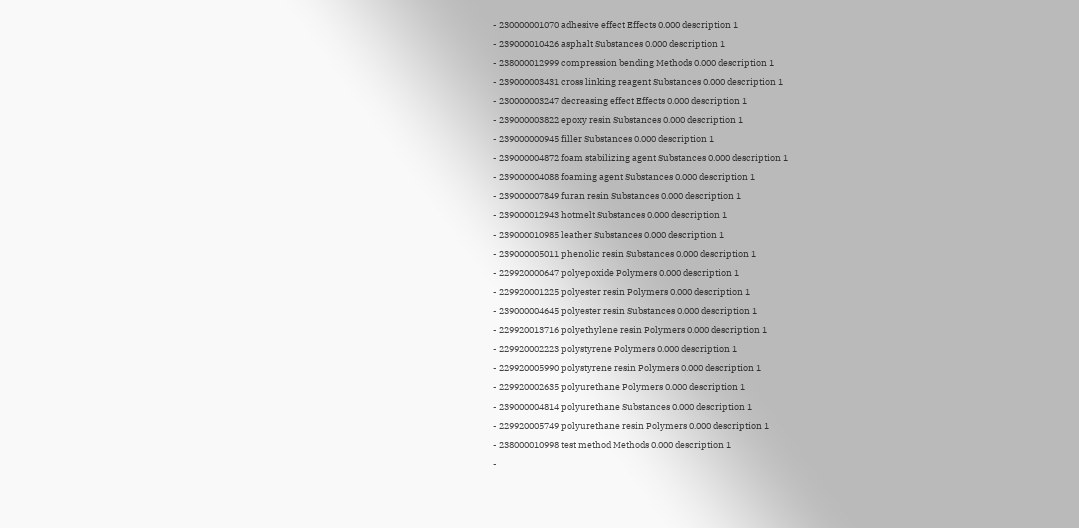- 230000001070 adhesive effect Effects 0.000 description 1
- 239000010426 asphalt Substances 0.000 description 1
- 238000012999 compression bending Methods 0.000 description 1
- 239000003431 cross linking reagent Substances 0.000 description 1
- 230000003247 decreasing effect Effects 0.000 description 1
- 239000003822 epoxy resin Substances 0.000 description 1
- 239000000945 filler Substances 0.000 description 1
- 239000004872 foam stabilizing agent Substances 0.000 description 1
- 239000004088 foaming agent Substances 0.000 description 1
- 239000007849 furan resin Substances 0.000 description 1
- 239000012943 hotmelt Substances 0.000 description 1
- 239000010985 leather Substances 0.000 description 1
- 239000005011 phenolic resin Substances 0.000 description 1
- 229920000647 polyepoxide Polymers 0.000 description 1
- 229920001225 polyester resin Polymers 0.000 description 1
- 239000004645 polyester resin Substances 0.000 description 1
- 229920013716 polyethylene resin Polymers 0.000 description 1
- 229920002223 polystyrene Polymers 0.000 description 1
- 229920005990 polystyrene resin Polymers 0.000 description 1
- 229920002635 polyurethane Polymers 0.000 description 1
- 239000004814 polyurethane Substances 0.000 description 1
- 229920005749 polyurethane resin Polymers 0.000 description 1
- 238000010998 test method Methods 0.000 description 1
-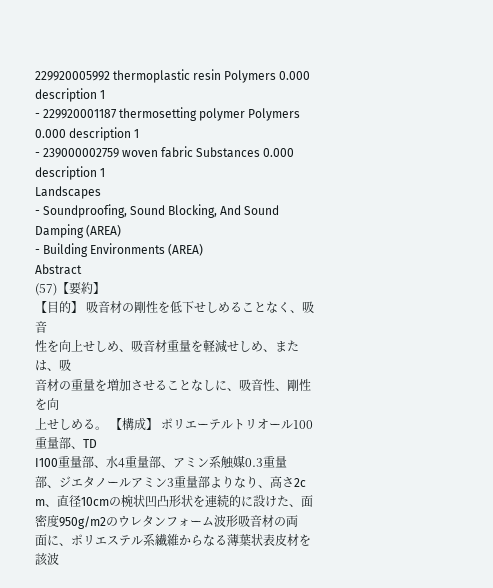229920005992 thermoplastic resin Polymers 0.000 description 1
- 229920001187 thermosetting polymer Polymers 0.000 description 1
- 239000002759 woven fabric Substances 0.000 description 1
Landscapes
- Soundproofing, Sound Blocking, And Sound Damping (AREA)
- Building Environments (AREA)
Abstract
(57)【要約】
【目的】 吸音材の剛性を低下せしめることなく、吸音
性を向上せしめ、吸音材重量を軽減せしめ、または、吸
音材の重量を増加させることなしに、吸音性、剛性を向
上せしめる。 【構成】 ポリエーテルトリオール100重量部、TD
I100重量部、水4重量部、アミン系触媒0.3重量
部、ジエタノールアミン3重量部よりなり、高さ2c
m、直径10cmの椀状凹凸形状を連続的に設けた、面
密度950g/m2のウレタンフォーム波形吸音材の両
面に、ポリエステル系繊維からなる薄葉状表皮材を該波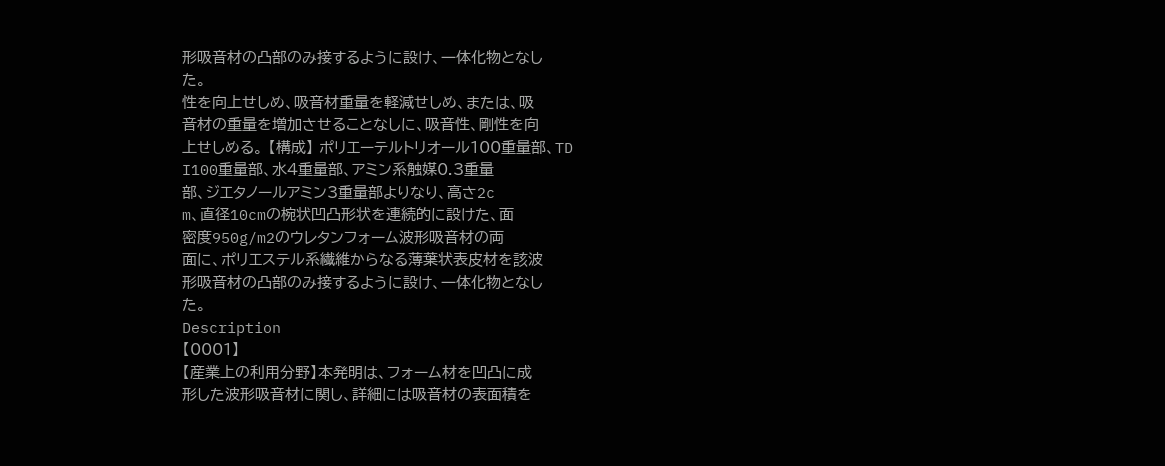形吸音材の凸部のみ接するように設け、一体化物となし
た。
性を向上せしめ、吸音材重量を軽減せしめ、または、吸
音材の重量を増加させることなしに、吸音性、剛性を向
上せしめる。 【構成】 ポリエーテルトリオール100重量部、TD
I100重量部、水4重量部、アミン系触媒0.3重量
部、ジエタノールアミン3重量部よりなり、高さ2c
m、直径10cmの椀状凹凸形状を連続的に設けた、面
密度950g/m2のウレタンフォーム波形吸音材の両
面に、ポリエステル系繊維からなる薄葉状表皮材を該波
形吸音材の凸部のみ接するように設け、一体化物となし
た。
Description
【0001】
【産業上の利用分野】本発明は、フォーム材を凹凸に成
形した波形吸音材に関し、詳細には吸音材の表面積を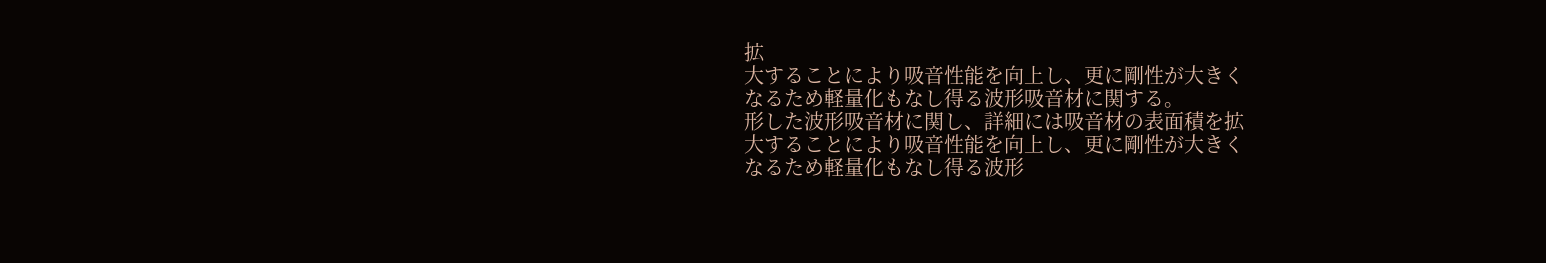拡
大することにより吸音性能を向上し、更に剛性が大きく
なるため軽量化もなし得る波形吸音材に関する。
形した波形吸音材に関し、詳細には吸音材の表面積を拡
大することにより吸音性能を向上し、更に剛性が大きく
なるため軽量化もなし得る波形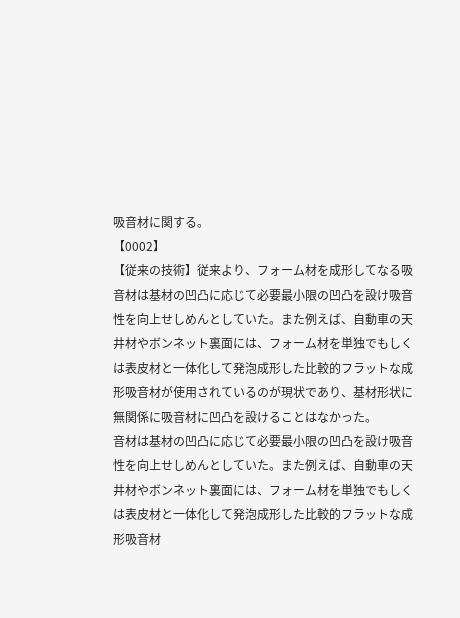吸音材に関する。
【0002】
【従来の技術】従来より、フォーム材を成形してなる吸
音材は基材の凹凸に応じて必要最小限の凹凸を設け吸音
性を向上せしめんとしていた。また例えば、自動車の天
井材やボンネット裏面には、フォーム材を単独でもしく
は表皮材と一体化して発泡成形した比較的フラットな成
形吸音材が使用されているのが現状であり、基材形状に
無関係に吸音材に凹凸を設けることはなかった。
音材は基材の凹凸に応じて必要最小限の凹凸を設け吸音
性を向上せしめんとしていた。また例えば、自動車の天
井材やボンネット裏面には、フォーム材を単独でもしく
は表皮材と一体化して発泡成形した比較的フラットな成
形吸音材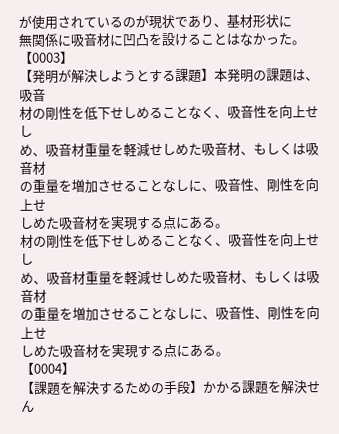が使用されているのが現状であり、基材形状に
無関係に吸音材に凹凸を設けることはなかった。
【0003】
【発明が解決しようとする課題】本発明の課題は、吸音
材の剛性を低下せしめることなく、吸音性を向上せし
め、吸音材重量を軽減せしめた吸音材、もしくは吸音材
の重量を増加させることなしに、吸音性、剛性を向上せ
しめた吸音材を実現する点にある。
材の剛性を低下せしめることなく、吸音性を向上せし
め、吸音材重量を軽減せしめた吸音材、もしくは吸音材
の重量を増加させることなしに、吸音性、剛性を向上せ
しめた吸音材を実現する点にある。
【0004】
【課題を解決するための手段】かかる課題を解決せん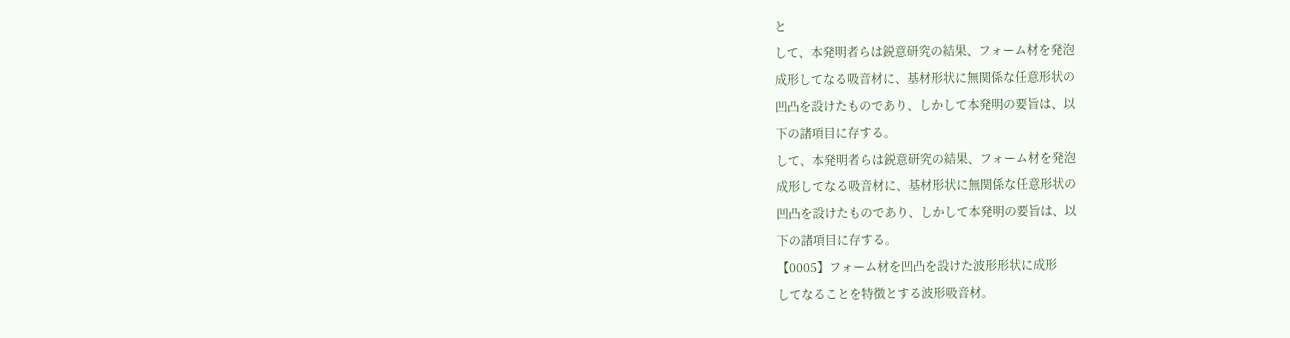と
して、本発明者らは鋭意研究の結果、フォーム材を発泡
成形してなる吸音材に、基材形状に無関係な任意形状の
凹凸を設けたものであり、しかして本発明の要旨は、以
下の諸項目に存する。
して、本発明者らは鋭意研究の結果、フォーム材を発泡
成形してなる吸音材に、基材形状に無関係な任意形状の
凹凸を設けたものであり、しかして本発明の要旨は、以
下の諸項目に存する。
【0005】フォーム材を凹凸を設けた波形形状に成形
してなることを特徴とする波形吸音材。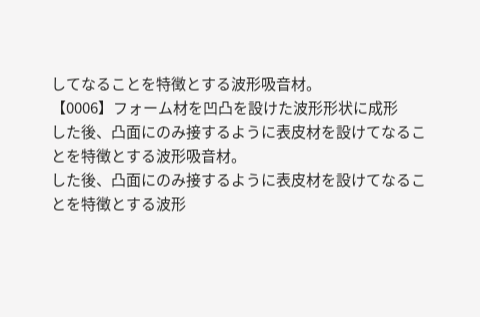してなることを特徴とする波形吸音材。
【0006】フォーム材を凹凸を設けた波形形状に成形
した後、凸面にのみ接するように表皮材を設けてなるこ
とを特徴とする波形吸音材。
した後、凸面にのみ接するように表皮材を設けてなるこ
とを特徴とする波形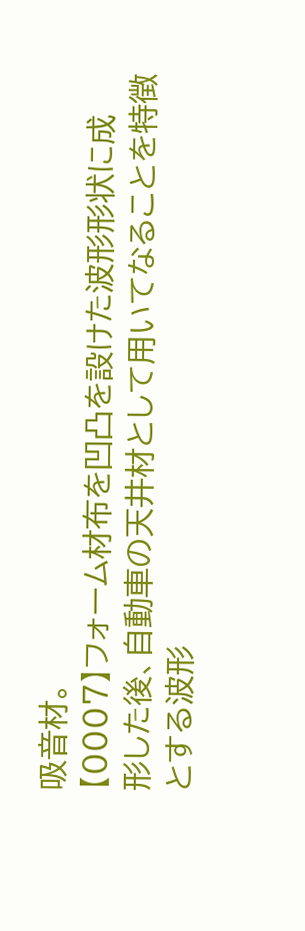吸音材。
【0007】フォーム材布を凹凸を設けた波形形状に成
形した後、自動車の天井材として用いてなることを特徴
とする波形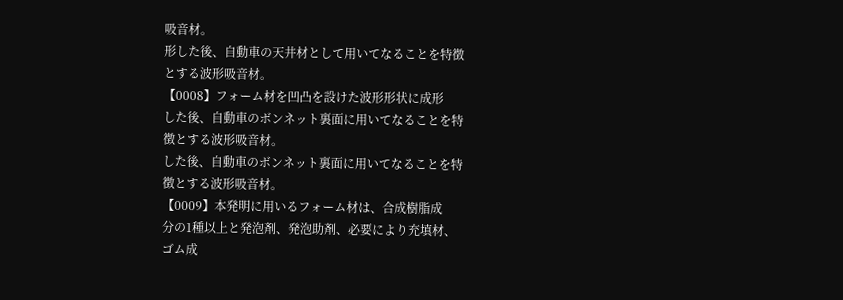吸音材。
形した後、自動車の天井材として用いてなることを特徴
とする波形吸音材。
【0008】フォーム材を凹凸を設けた波形形状に成形
した後、自動車のボンネット裏面に用いてなることを特
徴とする波形吸音材。
した後、自動車のボンネット裏面に用いてなることを特
徴とする波形吸音材。
【0009】本発明に用いるフォーム材は、合成樹脂成
分の1種以上と発泡剤、発泡助剤、必要により充填材、
ゴム成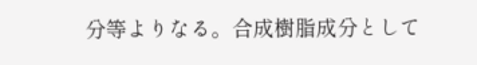分等よりなる。合成樹脂成分として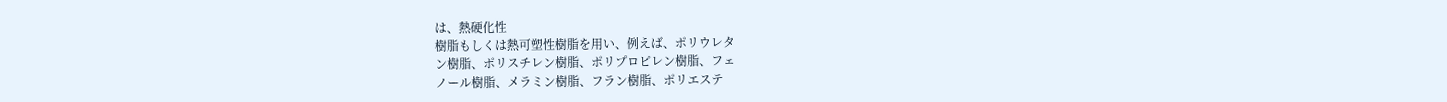は、熱硬化性
樹脂もしくは熱可塑性樹脂を用い、例えば、ポリウレタ
ン樹脂、ポリスチレン樹脂、ポリプロピレン樹脂、フェ
ノール樹脂、メラミン樹脂、フラン樹脂、ポリエステ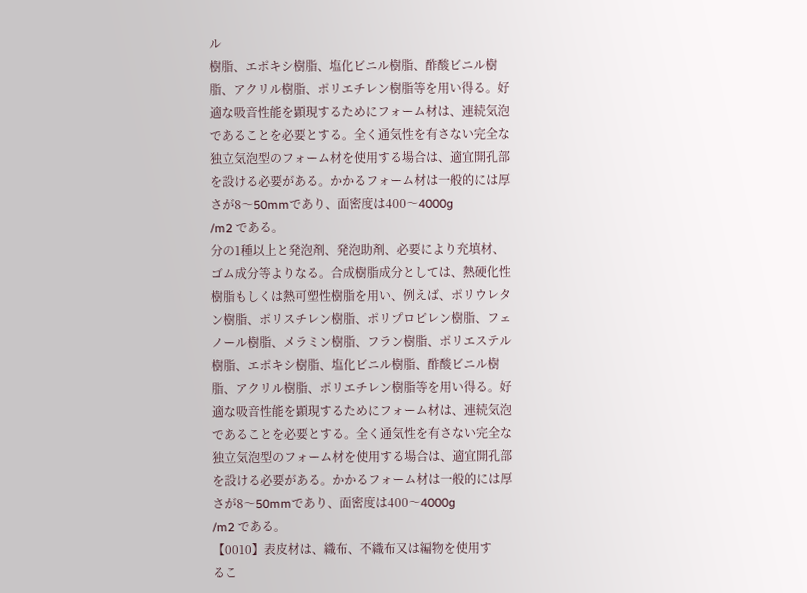ル
樹脂、エポキシ樹脂、塩化ビニル樹脂、酢酸ビニル樹
脂、アクリル樹脂、ポリエチレン樹脂等を用い得る。好
適な吸音性能を顕現するためにフォーム材は、連続気泡
であることを必要とする。全く通気性を有さない完全な
独立気泡型のフォーム材を使用する場合は、適宜開孔部
を設ける必要がある。かかるフォーム材は一般的には厚
さが8〜50mmであり、面密度は400〜4000g
/m2 である。
分の1種以上と発泡剤、発泡助剤、必要により充填材、
ゴム成分等よりなる。合成樹脂成分としては、熱硬化性
樹脂もしくは熱可塑性樹脂を用い、例えば、ポリウレタ
ン樹脂、ポリスチレン樹脂、ポリプロピレン樹脂、フェ
ノール樹脂、メラミン樹脂、フラン樹脂、ポリエステル
樹脂、エポキシ樹脂、塩化ビニル樹脂、酢酸ビニル樹
脂、アクリル樹脂、ポリエチレン樹脂等を用い得る。好
適な吸音性能を顕現するためにフォーム材は、連続気泡
であることを必要とする。全く通気性を有さない完全な
独立気泡型のフォーム材を使用する場合は、適宜開孔部
を設ける必要がある。かかるフォーム材は一般的には厚
さが8〜50mmであり、面密度は400〜4000g
/m2 である。
【0010】表皮材は、織布、不織布又は編物を使用す
るこ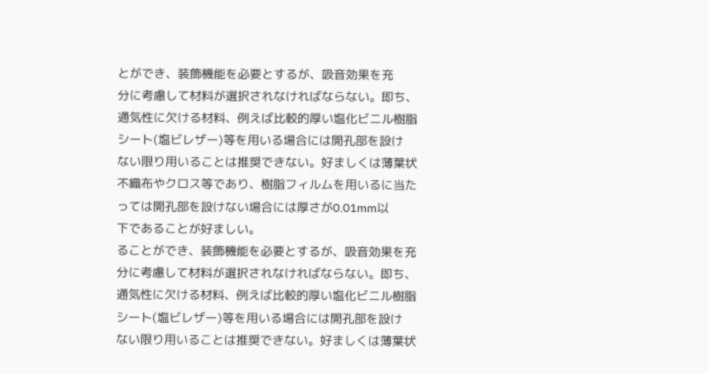とができ、装飾機能を必要とするが、吸音効果を充
分に考慮して材料が選択されなければならない。即ち、
通気性に欠ける材料、例えば比較的厚い塩化ビニル樹脂
シート(塩ビレザー)等を用いる場合には開孔部を設け
ない限り用いることは推奨できない。好ましくは薄葉状
不織布やクロス等であり、樹脂フィルムを用いるに当た
っては開孔部を設けない場合には厚さが0.01mm以
下であることが好ましい。
ることができ、装飾機能を必要とするが、吸音効果を充
分に考慮して材料が選択されなければならない。即ち、
通気性に欠ける材料、例えば比較的厚い塩化ビニル樹脂
シート(塩ビレザー)等を用いる場合には開孔部を設け
ない限り用いることは推奨できない。好ましくは薄葉状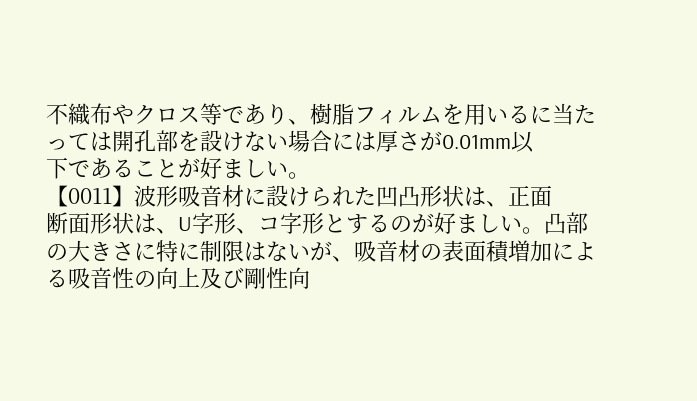不織布やクロス等であり、樹脂フィルムを用いるに当た
っては開孔部を設けない場合には厚さが0.01mm以
下であることが好ましい。
【0011】波形吸音材に設けられた凹凸形状は、正面
断面形状は、U字形、コ字形とするのが好ましい。凸部
の大きさに特に制限はないが、吸音材の表面積増加によ
る吸音性の向上及び剛性向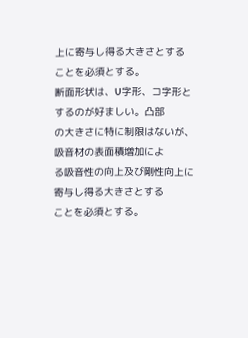上に寄与し得る大きさとする
ことを必須とする。
断面形状は、U字形、コ字形とするのが好ましい。凸部
の大きさに特に制限はないが、吸音材の表面積増加によ
る吸音性の向上及び剛性向上に寄与し得る大きさとする
ことを必須とする。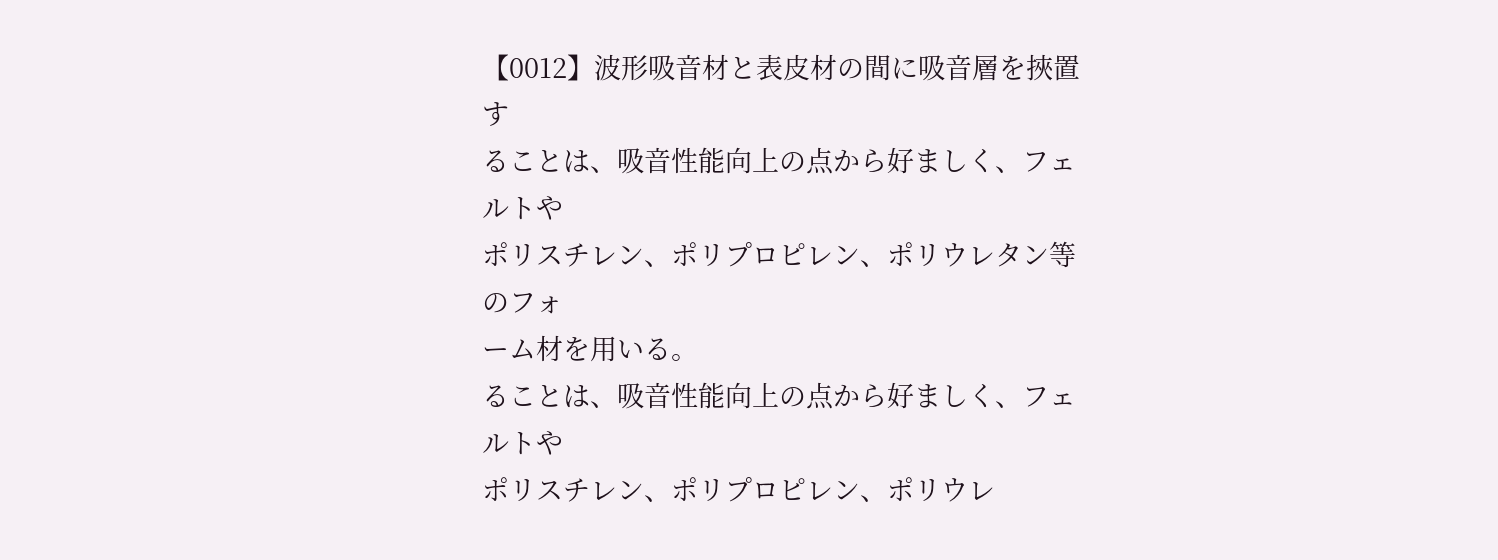【0012】波形吸音材と表皮材の間に吸音層を挾置す
ることは、吸音性能向上の点から好ましく、フェルトや
ポリスチレン、ポリプロピレン、ポリウレタン等のフォ
ーム材を用いる。
ることは、吸音性能向上の点から好ましく、フェルトや
ポリスチレン、ポリプロピレン、ポリウレ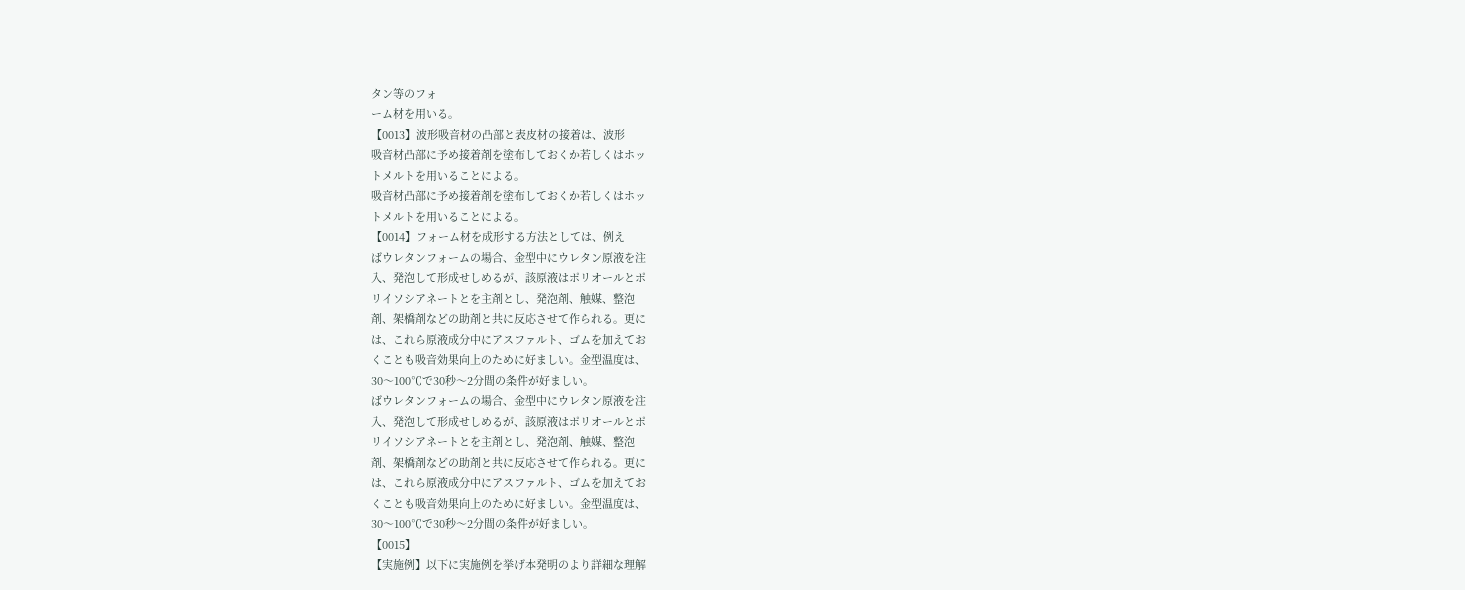タン等のフォ
ーム材を用いる。
【0013】波形吸音材の凸部と表皮材の接着は、波形
吸音材凸部に予め接着剤を塗布しておくか若しくはホッ
トメルトを用いることによる。
吸音材凸部に予め接着剤を塗布しておくか若しくはホッ
トメルトを用いることによる。
【0014】フォーム材を成形する方法としては、例え
ばウレタンフォームの場合、金型中にウレタン原液を注
入、発泡して形成せしめるが、該原液はポリオールとポ
リイソシアネートとを主剤とし、発泡剤、触媒、整泡
剤、架橋剤などの助剤と共に反応させて作られる。更に
は、これら原液成分中にアスファルト、ゴムを加えてお
くことも吸音効果向上のために好ましい。金型温度は、
30〜100℃で30秒〜2分間の条件が好ましい。
ばウレタンフォームの場合、金型中にウレタン原液を注
入、発泡して形成せしめるが、該原液はポリオールとポ
リイソシアネートとを主剤とし、発泡剤、触媒、整泡
剤、架橋剤などの助剤と共に反応させて作られる。更に
は、これら原液成分中にアスファルト、ゴムを加えてお
くことも吸音効果向上のために好ましい。金型温度は、
30〜100℃で30秒〜2分間の条件が好ましい。
【0015】
【実施例】以下に実施例を挙げ本発明のより詳細な理解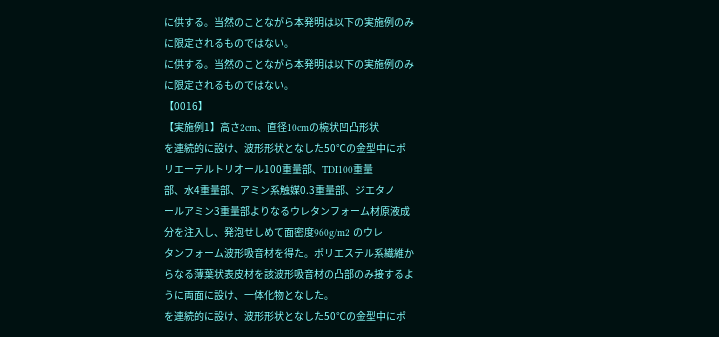に供する。当然のことながら本発明は以下の実施例のみ
に限定されるものではない。
に供する。当然のことながら本発明は以下の実施例のみ
に限定されるものではない。
【0016】
【実施例1】高さ2cm、直径10cmの椀状凹凸形状
を連続的に設け、波形形状となした50℃の金型中にポ
リエーテルトリオール100重量部、TDI100重量
部、水4重量部、アミン系触媒0.3重量部、ジエタノ
ールアミン3重量部よりなるウレタンフォーム材原液成
分を注入し、発泡せしめて面密度960g/m2 のウレ
タンフォーム波形吸音材を得た。ポリエステル系繊維か
らなる薄葉状表皮材を該波形吸音材の凸部のみ接するよ
うに両面に設け、一体化物となした。
を連続的に設け、波形形状となした50℃の金型中にポ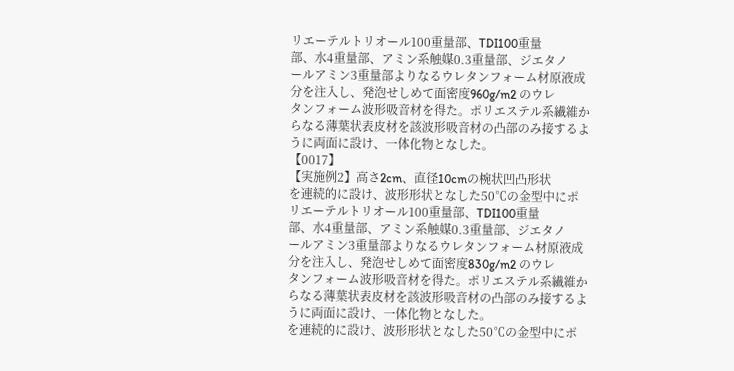リエーテルトリオール100重量部、TDI100重量
部、水4重量部、アミン系触媒0.3重量部、ジエタノ
ールアミン3重量部よりなるウレタンフォーム材原液成
分を注入し、発泡せしめて面密度960g/m2 のウレ
タンフォーム波形吸音材を得た。ポリエステル系繊維か
らなる薄葉状表皮材を該波形吸音材の凸部のみ接するよ
うに両面に設け、一体化物となした。
【0017】
【実施例2】高さ2cm、直径10cmの椀状凹凸形状
を連続的に設け、波形形状となした50℃の金型中にポ
リエーテルトリオール100重量部、TDI100重量
部、水4重量部、アミン系触媒0.3重量部、ジエタノ
ールアミン3重量部よりなるウレタンフォーム材原液成
分を注入し、発泡せしめて面密度830g/m2 のウレ
タンフォーム波形吸音材を得た。ポリエステル系繊維か
らなる薄葉状表皮材を該波形吸音材の凸部のみ接するよ
うに両面に設け、一体化物となした。
を連続的に設け、波形形状となした50℃の金型中にポ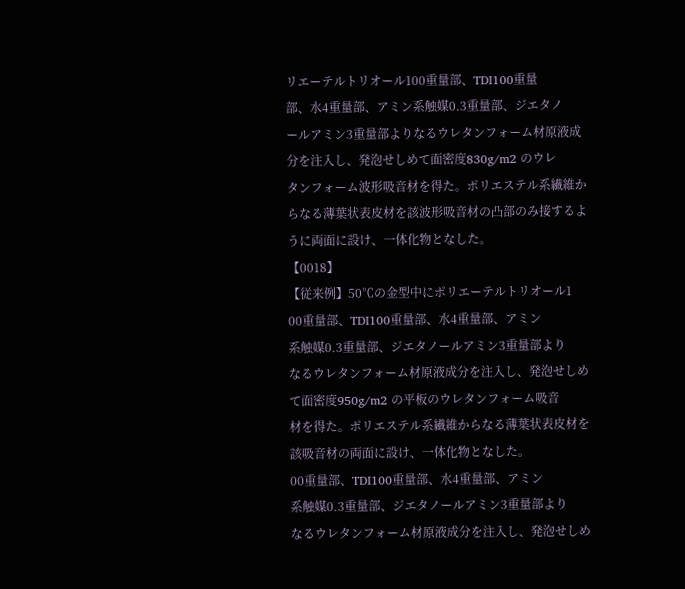リエーテルトリオール100重量部、TDI100重量
部、水4重量部、アミン系触媒0.3重量部、ジエタノ
ールアミン3重量部よりなるウレタンフォーム材原液成
分を注入し、発泡せしめて面密度830g/m2 のウレ
タンフォーム波形吸音材を得た。ポリエステル系繊維か
らなる薄葉状表皮材を該波形吸音材の凸部のみ接するよ
うに両面に設け、一体化物となした。
【0018】
【従来例】50℃の金型中にポリエーテルトリオール1
00重量部、TDI100重量部、水4重量部、アミン
系触媒0.3重量部、ジエタノールアミン3重量部より
なるウレタンフォーム材原液成分を注入し、発泡せしめ
て面密度950g/m2 の平板のウレタンフォーム吸音
材を得た。ポリエステル系繊維からなる薄葉状表皮材を
該吸音材の両面に設け、一体化物となした。
00重量部、TDI100重量部、水4重量部、アミン
系触媒0.3重量部、ジエタノールアミン3重量部より
なるウレタンフォーム材原液成分を注入し、発泡せしめ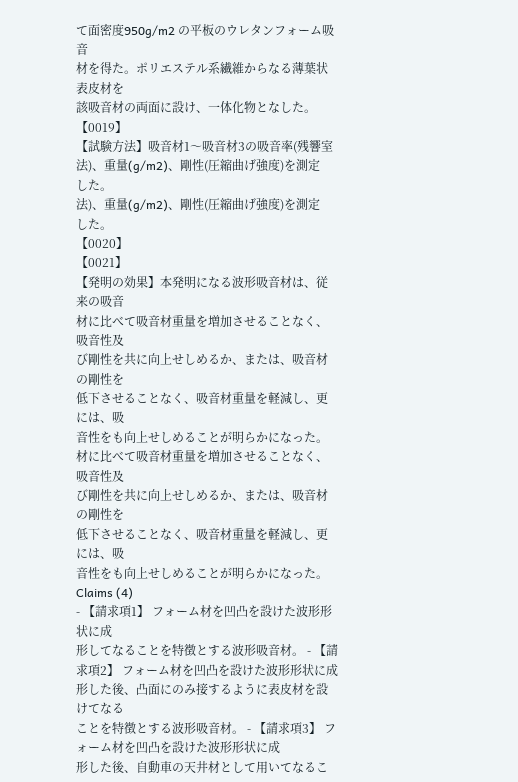て面密度950g/m2 の平板のウレタンフォーム吸音
材を得た。ポリエステル系繊維からなる薄葉状表皮材を
該吸音材の両面に設け、一体化物となした。
【0019】
【試験方法】吸音材1〜吸音材3の吸音率(残響室
法)、重量(g/m2)、剛性(圧縮曲げ強度)を測定
した。
法)、重量(g/m2)、剛性(圧縮曲げ強度)を測定
した。
【0020】
【0021】
【発明の効果】本発明になる波形吸音材は、従来の吸音
材に比べて吸音材重量を増加させることなく、吸音性及
び剛性を共に向上せしめるか、または、吸音材の剛性を
低下させることなく、吸音材重量を軽減し、更には、吸
音性をも向上せしめることが明らかになった。
材に比べて吸音材重量を増加させることなく、吸音性及
び剛性を共に向上せしめるか、または、吸音材の剛性を
低下させることなく、吸音材重量を軽減し、更には、吸
音性をも向上せしめることが明らかになった。
Claims (4)
- 【請求項1】 フォーム材を凹凸を設けた波形形状に成
形してなることを特徴とする波形吸音材。 - 【請求項2】 フォーム材を凹凸を設けた波形形状に成
形した後、凸面にのみ接するように表皮材を設けてなる
ことを特徴とする波形吸音材。 - 【請求項3】 フォーム材を凹凸を設けた波形形状に成
形した後、自動車の天井材として用いてなるこ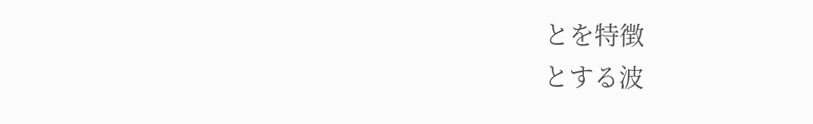とを特徴
とする波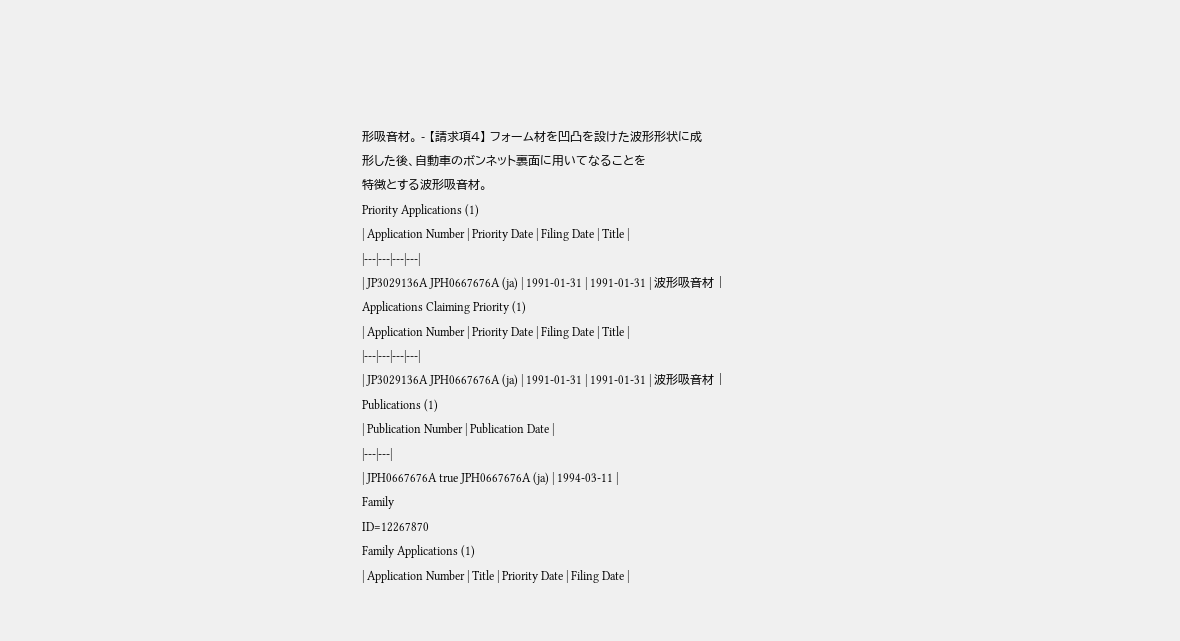形吸音材。 - 【請求項4】 フォーム材を凹凸を設けた波形形状に成
形した後、自動車のボンネット裏面に用いてなることを
特徴とする波形吸音材。
Priority Applications (1)
| Application Number | Priority Date | Filing Date | Title |
|---|---|---|---|
| JP3029136A JPH0667676A (ja) | 1991-01-31 | 1991-01-31 | 波形吸音材 |
Applications Claiming Priority (1)
| Application Number | Priority Date | Filing Date | Title |
|---|---|---|---|
| JP3029136A JPH0667676A (ja) | 1991-01-31 | 1991-01-31 | 波形吸音材 |
Publications (1)
| Publication Number | Publication Date |
|---|---|
| JPH0667676A true JPH0667676A (ja) | 1994-03-11 |
Family
ID=12267870
Family Applications (1)
| Application Number | Title | Priority Date | Filing Date |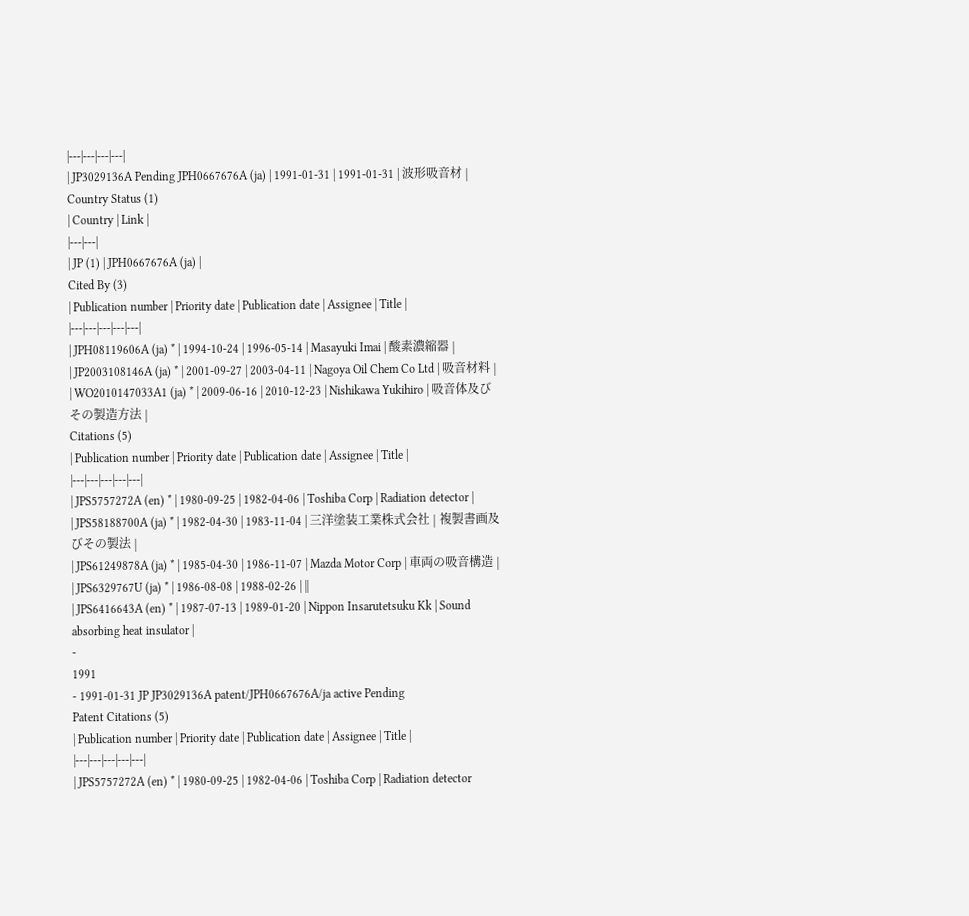|---|---|---|---|
| JP3029136A Pending JPH0667676A (ja) | 1991-01-31 | 1991-01-31 | 波形吸音材 |
Country Status (1)
| Country | Link |
|---|---|
| JP (1) | JPH0667676A (ja) |
Cited By (3)
| Publication number | Priority date | Publication date | Assignee | Title |
|---|---|---|---|---|
| JPH08119606A (ja) * | 1994-10-24 | 1996-05-14 | Masayuki Imai | 酸素濃縮器 |
| JP2003108146A (ja) * | 2001-09-27 | 2003-04-11 | Nagoya Oil Chem Co Ltd | 吸音材料 |
| WO2010147033A1 (ja) * | 2009-06-16 | 2010-12-23 | Nishikawa Yukihiro | 吸音体及びその製造方法 |
Citations (5)
| Publication number | Priority date | Publication date | Assignee | Title |
|---|---|---|---|---|
| JPS5757272A (en) * | 1980-09-25 | 1982-04-06 | Toshiba Corp | Radiation detector |
| JPS58188700A (ja) * | 1982-04-30 | 1983-11-04 | 三洋塗装工業株式会社 | 複製書画及びその製法 |
| JPS61249878A (ja) * | 1985-04-30 | 1986-11-07 | Mazda Motor Corp | 車両の吸音構造 |
| JPS6329767U (ja) * | 1986-08-08 | 1988-02-26 | ||
| JPS6416643A (en) * | 1987-07-13 | 1989-01-20 | Nippon Insarutetsuku Kk | Sound absorbing heat insulator |
-
1991
- 1991-01-31 JP JP3029136A patent/JPH0667676A/ja active Pending
Patent Citations (5)
| Publication number | Priority date | Publication date | Assignee | Title |
|---|---|---|---|---|
| JPS5757272A (en) * | 1980-09-25 | 1982-04-06 | Toshiba Corp | Radiation detector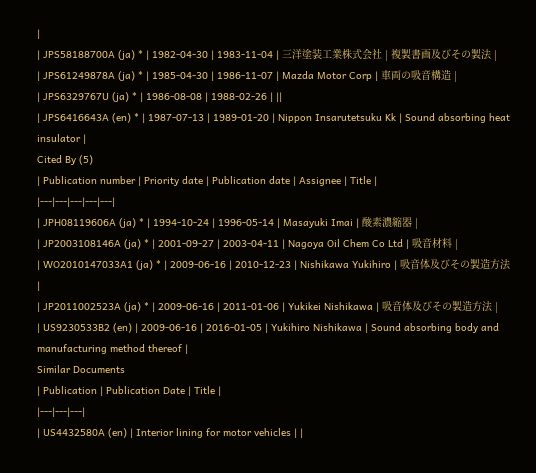|
| JPS58188700A (ja) * | 1982-04-30 | 1983-11-04 | 三洋塗装工業株式会社 | 複製書画及びその製法 |
| JPS61249878A (ja) * | 1985-04-30 | 1986-11-07 | Mazda Motor Corp | 車両の吸音構造 |
| JPS6329767U (ja) * | 1986-08-08 | 1988-02-26 | ||
| JPS6416643A (en) * | 1987-07-13 | 1989-01-20 | Nippon Insarutetsuku Kk | Sound absorbing heat insulator |
Cited By (5)
| Publication number | Priority date | Publication date | Assignee | Title |
|---|---|---|---|---|
| JPH08119606A (ja) * | 1994-10-24 | 1996-05-14 | Masayuki Imai | 酸素濃縮器 |
| JP2003108146A (ja) * | 2001-09-27 | 2003-04-11 | Nagoya Oil Chem Co Ltd | 吸音材料 |
| WO2010147033A1 (ja) * | 2009-06-16 | 2010-12-23 | Nishikawa Yukihiro | 吸音体及びその製造方法 |
| JP2011002523A (ja) * | 2009-06-16 | 2011-01-06 | Yukikei Nishikawa | 吸音体及びその製造方法 |
| US9230533B2 (en) | 2009-06-16 | 2016-01-05 | Yukihiro Nishikawa | Sound absorbing body and manufacturing method thereof |
Similar Documents
| Publication | Publication Date | Title |
|---|---|---|
| US4432580A (en) | Interior lining for motor vehicles | |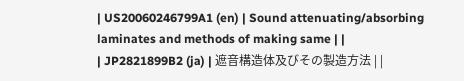| US20060246799A1 (en) | Sound attenuating/absorbing laminates and methods of making same | |
| JP2821899B2 (ja) | 遮音構造体及びその製造方法 | |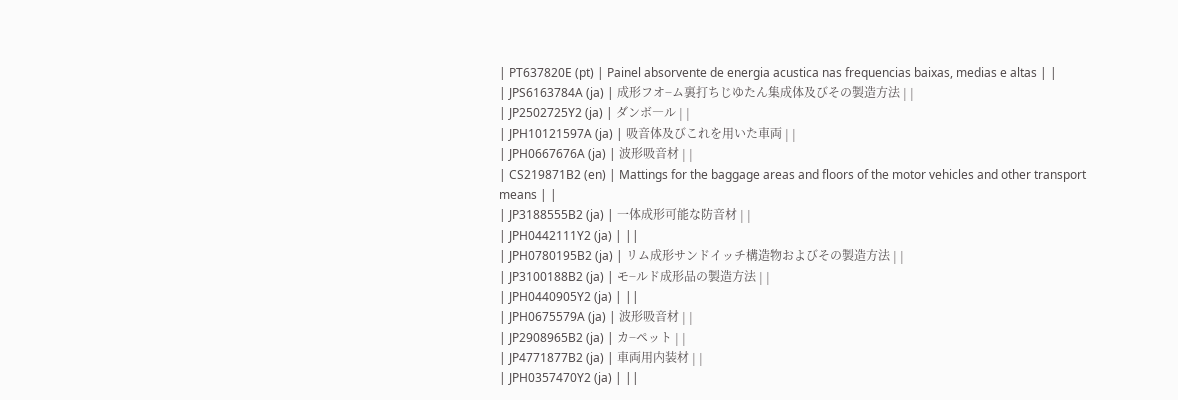| PT637820E (pt) | Painel absorvente de energia acustica nas frequencias baixas, medias e altas | |
| JPS6163784A (ja) | 成形フオ−ム裏打ちじゆたん集成体及びその製造方法 | |
| JP2502725Y2 (ja) | ダンボ―ル | |
| JPH10121597A (ja) | 吸音体及びこれを用いた車両 | |
| JPH0667676A (ja) | 波形吸音材 | |
| CS219871B2 (en) | Mattings for the baggage areas and floors of the motor vehicles and other transport means | |
| JP3188555B2 (ja) | 一体成形可能な防音材 | |
| JPH0442111Y2 (ja) | ||
| JPH0780195B2 (ja) | リム成形サンドイッチ構造物およびその製造方法 | |
| JP3100188B2 (ja) | モ−ルド成形品の製造方法 | |
| JPH0440905Y2 (ja) | ||
| JPH0675579A (ja) | 波形吸音材 | |
| JP2908965B2 (ja) | カ−ペット | |
| JP4771877B2 (ja) | 車両用内装材 | |
| JPH0357470Y2 (ja) | ||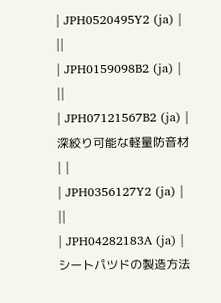| JPH0520495Y2 (ja) | ||
| JPH0159098B2 (ja) | ||
| JPH07121567B2 (ja) | 深絞り可能な軽量防音材 | |
| JPH0356127Y2 (ja) | ||
| JPH04282183A (ja) | シートパツドの製造方法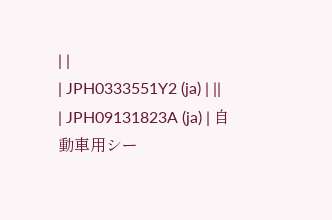| |
| JPH0333551Y2 (ja) | ||
| JPH09131823A (ja) | 自動車用シー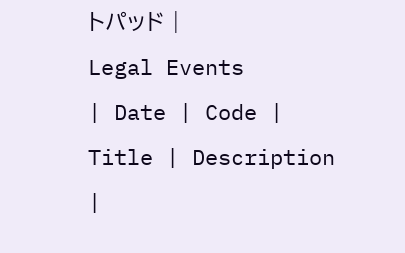トパッド |
Legal Events
| Date | Code | Title | Description |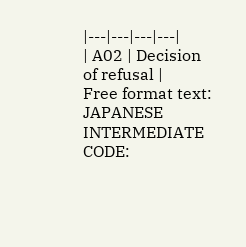|---|---|---|---|
| A02 | Decision of refusal |
Free format text: JAPANESE INTERMEDIATE CODE: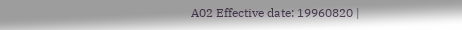A02 Effective date: 19960820 |